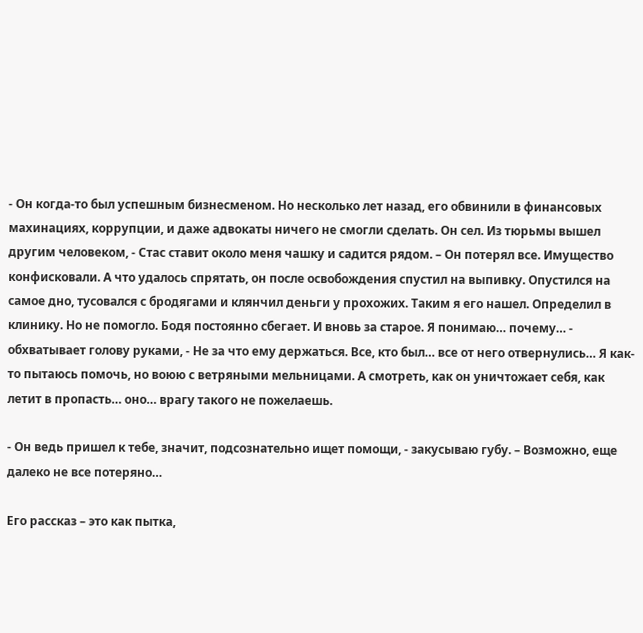- Он когда-то был успешным бизнесменом. Но несколько лет назад, его обвинили в финансовых махинациях, коррупции, и даже адвокаты ничего не смогли сделать. Он сел. Из тюрьмы вышел другим человеком, - Стас ставит около меня чашку и садится рядом. – Он потерял все. Имущество конфисковали. А что удалось спрятать, он после освобождения спустил на выпивку. Опустился на самое дно, тусовался с бродягами и клянчил деньги у прохожих. Таким я его нашел. Определил в клинику. Но не помогло. Бодя постоянно сбегает. И вновь за старое. Я понимаю… почему… - обхватывает голову руками, - Не за что ему держаться. Все, кто был… все от него отвернулись… Я как-то пытаюсь помочь, но воюю с ветряными мельницами. А смотреть, как он уничтожает себя, как летит в пропасть… оно… врагу такого не пожелаешь.

- Он ведь пришел к тебе, значит, подсознательно ищет помощи, - закусываю губу. – Возможно, еще далеко не все потеряно…

Его рассказ – это как пытка,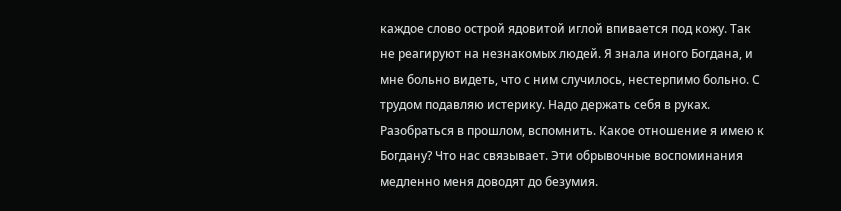каждое слово острой ядовитой иглой впивается под кожу. Так не реагируют на незнакомых людей. Я знала иного Богдана, и мне больно видеть, что с ним случилось, нестерпимо больно. С трудом подавляю истерику. Надо держать себя в руках. Разобраться в прошлом, вспомнить. Какое отношение я имею к Богдану? Что нас связывает. Эти обрывочные воспоминания медленно меня доводят до безумия.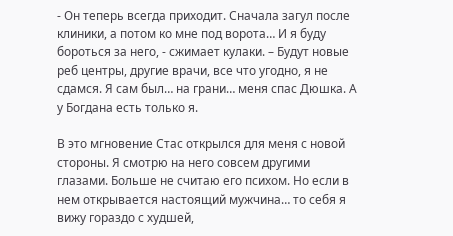- Он теперь всегда приходит. Сначала загул после клиники, а потом ко мне под ворота… И я буду бороться за него, - сжимает кулаки. – Будут новые реб центры, другие врачи, все что угодно, я не сдамся. Я сам был… на грани… меня спас Дюшка. А у Богдана есть только я.

В это мгновение Стас открылся для меня с новой стороны. Я смотрю на него совсем другими глазами. Больше не считаю его психом. Но если в нем открывается настоящий мужчина… то себя я вижу гораздо с худшей,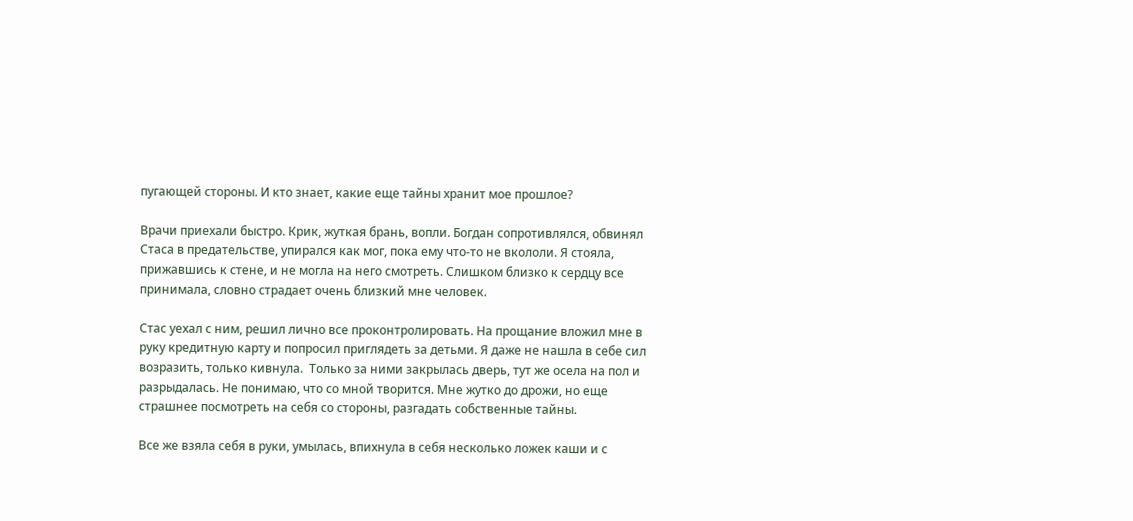пугающей стороны. И кто знает, какие еще тайны хранит мое прошлое?

Врачи приехали быстро. Крик, жуткая брань, вопли. Богдан сопротивлялся, обвинял Стаса в предательстве, упирался как мог, пока ему что-то не вкололи. Я стояла, прижавшись к стене, и не могла на него смотреть. Слишком близко к сердцу все принимала, словно страдает очень близкий мне человек.

Стас уехал с ним, решил лично все проконтролировать. На прощание вложил мне в руку кредитную карту и попросил приглядеть за детьми. Я даже не нашла в себе сил возразить, только кивнула.  Только за ними закрылась дверь, тут же осела на пол и разрыдалась. Не понимаю, что со мной творится. Мне жутко до дрожи, но еще страшнее посмотреть на себя со стороны, разгадать собственные тайны.

Все же взяла себя в руки, умылась, впихнула в себя несколько ложек каши и с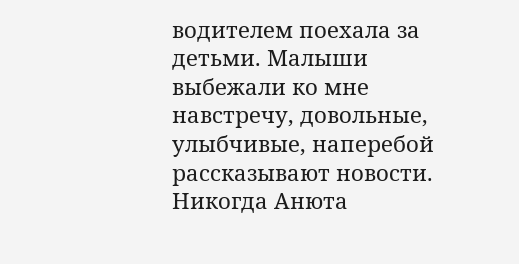водителем поехала за детьми. Малыши выбежали ко мне навстречу, довольные, улыбчивые, наперебой рассказывают новости. Никогда Анюта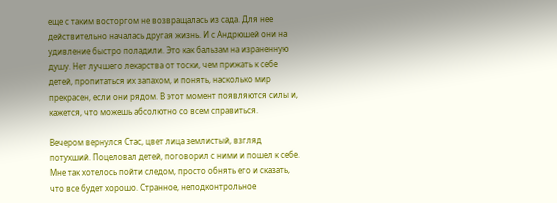еще с таким восторгом не возвращалась из сада. Для нее действительно началась другая жизнь. И с Андрюшей они на удивление быстро поладили. Это как бальзам на израненную душу. Нет лучшего лекарства от тоски, чем прижать к себе детей, пропитаться их запахом, и понять, насколько мир прекрасен, если они рядом. В этот момент появляются силы и, кажется, что можешь абсолютно со всем справиться.

Вечером вернулся Стас, цвет лица землистый, взгляд потухший. Поцеловал детей, поговорил с ними и пошел к себе. Мне так хотелось пойти следом, просто обнять его и сказать, что все будет хорошо. Странное, неподконтрольное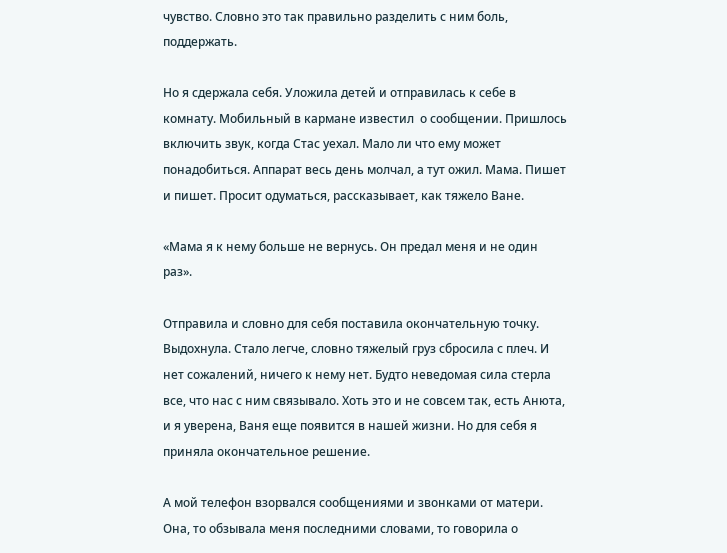чувство. Словно это так правильно разделить с ним боль, поддержать.

Но я сдержала себя. Уложила детей и отправилась к себе в комнату. Мобильный в кармане известил  о сообщении. Пришлось включить звук, когда Стас уехал. Мало ли что ему может понадобиться. Аппарат весь день молчал, а тут ожил. Мама. Пишет и пишет. Просит одуматься, рассказывает, как тяжело Ване.

«Мама я к нему больше не вернусь. Он предал меня и не один раз».

Отправила и словно для себя поставила окончательную точку. Выдохнула. Стало легче, словно тяжелый груз сбросила с плеч. И нет сожалений, ничего к нему нет. Будто неведомая сила стерла все, что нас с ним связывало. Хоть это и не совсем так, есть Анюта, и я уверена, Ваня еще появится в нашей жизни. Но для себя я приняла окончательное решение.

А мой телефон взорвался сообщениями и звонками от матери. Она, то обзывала меня последними словами, то говорила о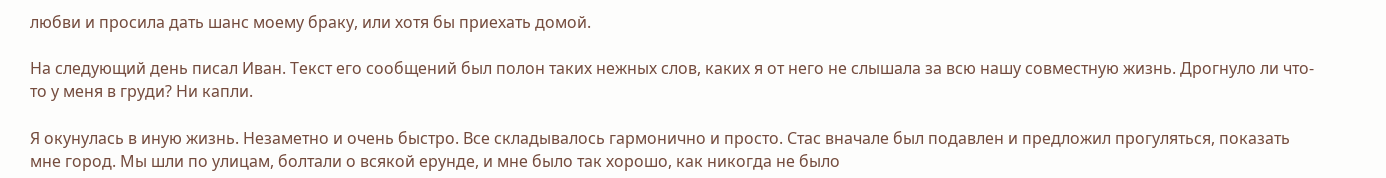любви и просила дать шанс моему браку, или хотя бы приехать домой.

На следующий день писал Иван. Текст его сообщений был полон таких нежных слов, каких я от него не слышала за всю нашу совместную жизнь. Дрогнуло ли что-то у меня в груди? Ни капли.

Я окунулась в иную жизнь. Незаметно и очень быстро. Все складывалось гармонично и просто. Стас вначале был подавлен и предложил прогуляться, показать мне город. Мы шли по улицам, болтали о всякой ерунде, и мне было так хорошо, как никогда не было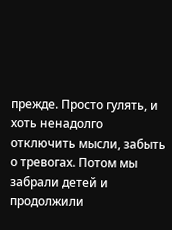прежде. Просто гулять, и хоть ненадолго отключить мысли, забыть о тревогах. Потом мы забрали детей и продолжили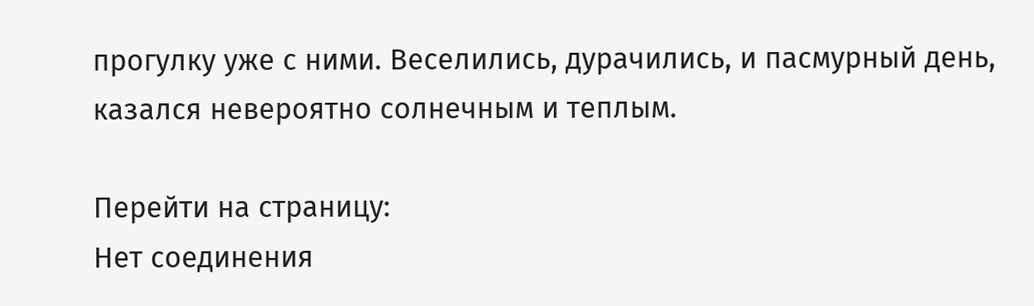прогулку уже с ними. Веселились, дурачились, и пасмурный день, казался невероятно солнечным и теплым.

Перейти на страницу:
Нет соединения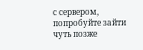с сервером, попробуйте зайти чуть позже